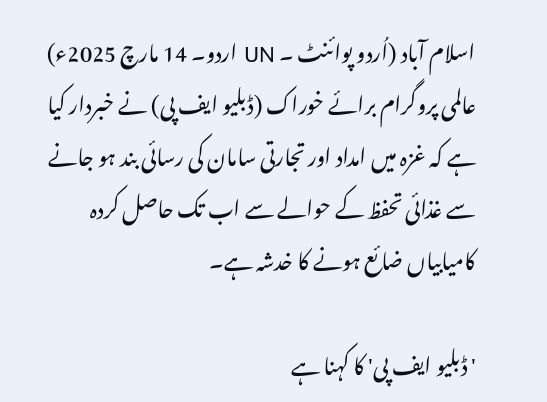اسلام آباد (اُردو پوائنٹ ۔ UN اردو۔ 14 مارچ 2025ء) عالمی پروگرام برائے خوراک (ڈبلیو ایف پی) نے خبردار کیا ہے کہ غزہ میں امداد اور تجارتی سامان کی رسائی بند ہو جانے سے غذائی تحفظ کے حوالے سے اب تک حاصل کردہ کامیابیاں ضائع ہونے کا خدشہ ہے۔

'ڈبلیو ایف پی' کا کہنا ہے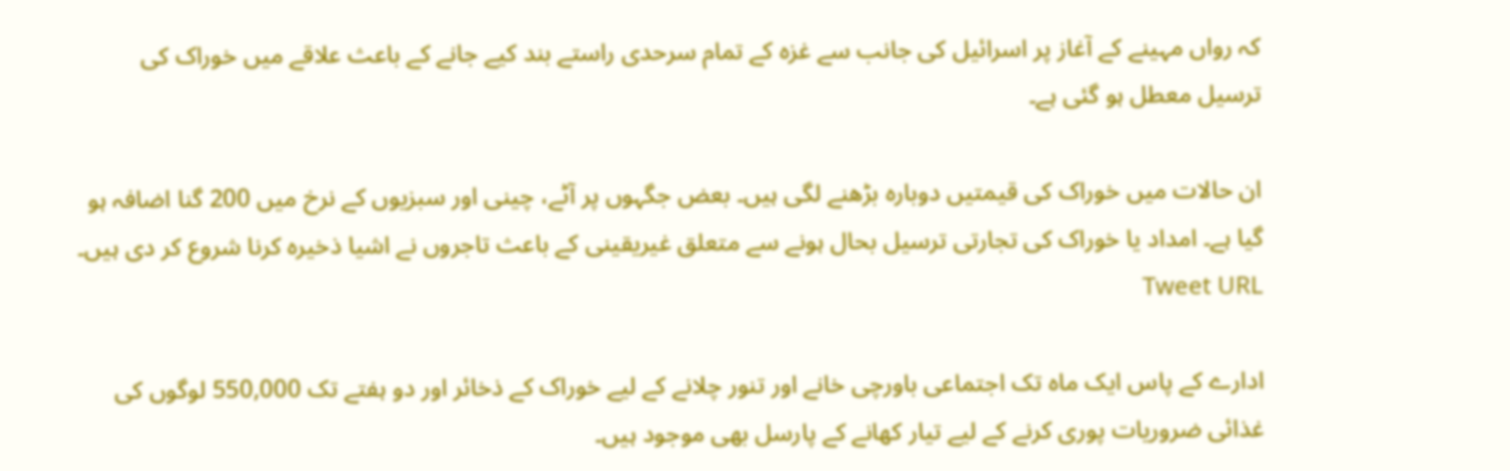کہ رواں مہینے کے آغاز پر اسرائیل کی جانب سے غزہ کے تمام سرحدی راستے بند کیے جانے کے باعث علاقے میں خوراک کی ترسیل معطل ہو گئی ہے۔

ان حالات میں خوراک کی قیمتیں دوبارہ بڑھنے لگی ہیں۔ بعض جگہوں پر آٹے، چینی اور سبزیوں کے نرخ میں 200 گنا اضافہ ہو گیا ہے۔ امداد یا خوراک کی تجارتی ترسیل بحال ہونے سے متعلق غیریقینی کے باعث تاجروں نے اشیا ذخیرہ کرنا شروع کر دی ہیں۔ Tweet URL

ادارے کے پاس ایک ماہ تک اجتماعی باورچی خانے اور تنور چلانے کے لیے خوراک کے ذخائر اور دو ہفتے تک 550,000 لوگوں کی غذائی ضروریات پوری کرنے کے لیے تیار کھانے کے پارسل بھی موجود ہیں۔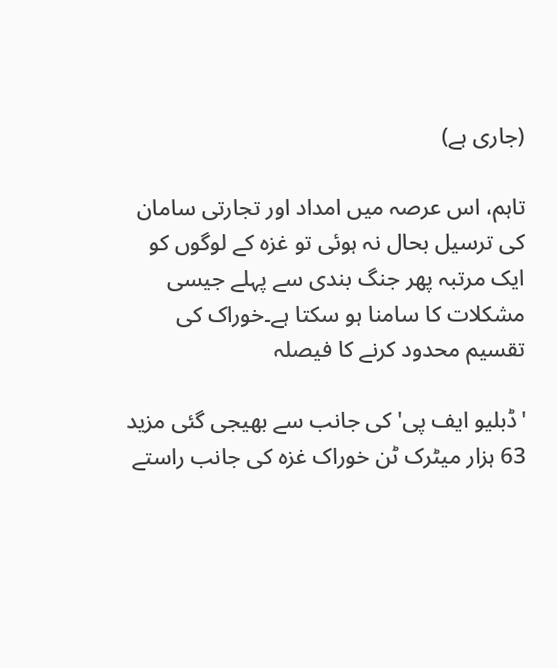(جاری ہے)

تاہم، اس عرصہ میں امداد اور تجارتی سامان کی ترسیل بحال نہ ہوئی تو غزہ کے لوگوں کو ایک مرتبہ پھر جنگ بندی سے پہلے جیسی مشکلات کا سامنا ہو سکتا ہے۔خوراک کی تقسیم محدود کرنے کا فیصلہ

'ڈبلیو ایف پی' کی جانب سے بھیجی گئی مزید 63 ہزار میٹرک ٹن خوراک غزہ کی جانب راستے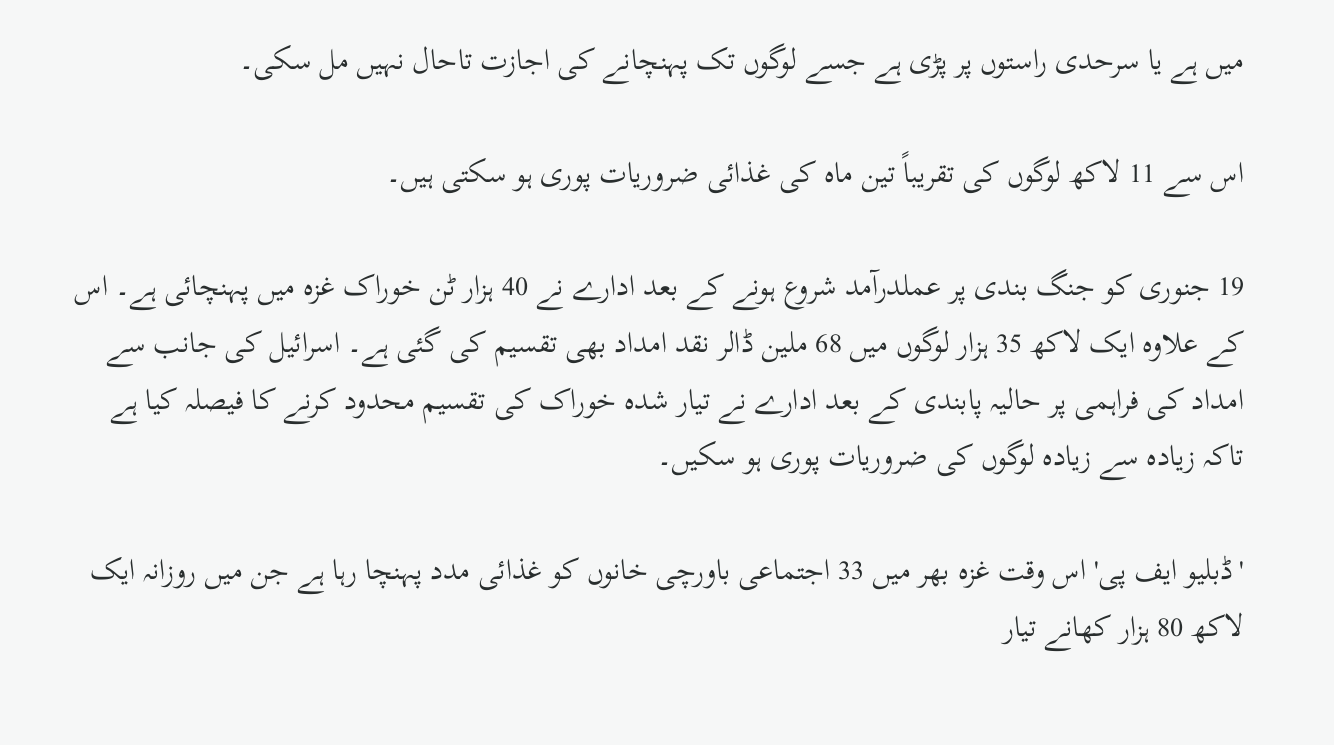میں ہے یا سرحدی راستوں پر پڑی ہے جسے لوگوں تک پہنچانے کی اجازت تاحال نہیں مل سکی۔

اس سے 11 لاکھ لوگوں کی تقریباً تین ماہ کی غذائی ضروریات پوری ہو سکتی ہیں۔

19 جنوری کو جنگ بندی پر عملدرآمد شروع ہونے کے بعد ادارے نے 40 ہزار ٹن خوراک غزہ میں پہنچائی ہے۔ اس کے علاوہ ایک لاکھ 35 ہزار لوگوں میں 68 ملین ڈالر نقد امداد بھی تقسیم کی گئی ہے۔ اسرائیل کی جانب سے امداد کی فراہمی پر حالیہ پابندی کے بعد ادارے نے تیار شدہ خوراک کی تقسیم محدود کرنے کا فیصلہ کیا ہے تاکہ زیادہ سے زیادہ لوگوں کی ضروریات پوری ہو سکیں۔

'ڈبلیو ایف پی' اس وقت غزہ بھر میں 33 اجتماعی باورچی خانوں کو غذائی مدد پہنچا رہا ہے جن میں روزانہ ایک لاکھ 80 ہزار کھانے تیار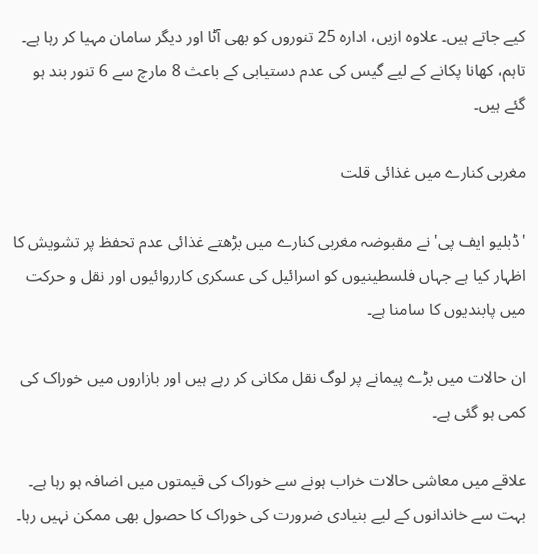کیے جاتے ہیں۔ علاوہ ازیں، ادارہ 25 تنوروں کو بھی آٹا اور دیگر سامان مہیا کر رہا ہے۔ تاہم، کھانا پکانے کے لیے گیس کی عدم دستیابی کے باعث 8 مارچ سے 6 تنور بند ہو گئے ہیں۔

مغربی کنارے میں غذائی قلت

'ڈبلیو ایف پی' نے مقبوضہ مغربی کنارے میں بڑھتے غذائی عدم تحفظ پر تشویش کا اظہار کیا ہے جہاں فلسطینیوں کو اسرائیل کی عسکری کارروائیوں اور نقل و حرکت میں پابندیوں کا سامنا ہے۔

ان حالات میں بڑے پیمانے پر لوگ نقل مکانی کر رہے ہیں اور بازاروں میں خوراک کی کمی ہو گئی ہے۔

علاقے میں معاشی حالات خراب ہونے سے خوراک کی قیمتوں میں اضافہ ہو رہا ہے۔ بہت سے خاندانوں کے لیے بنیادی ضرورت کی خوراک کا حصول بھی ممکن نہیں رہا۔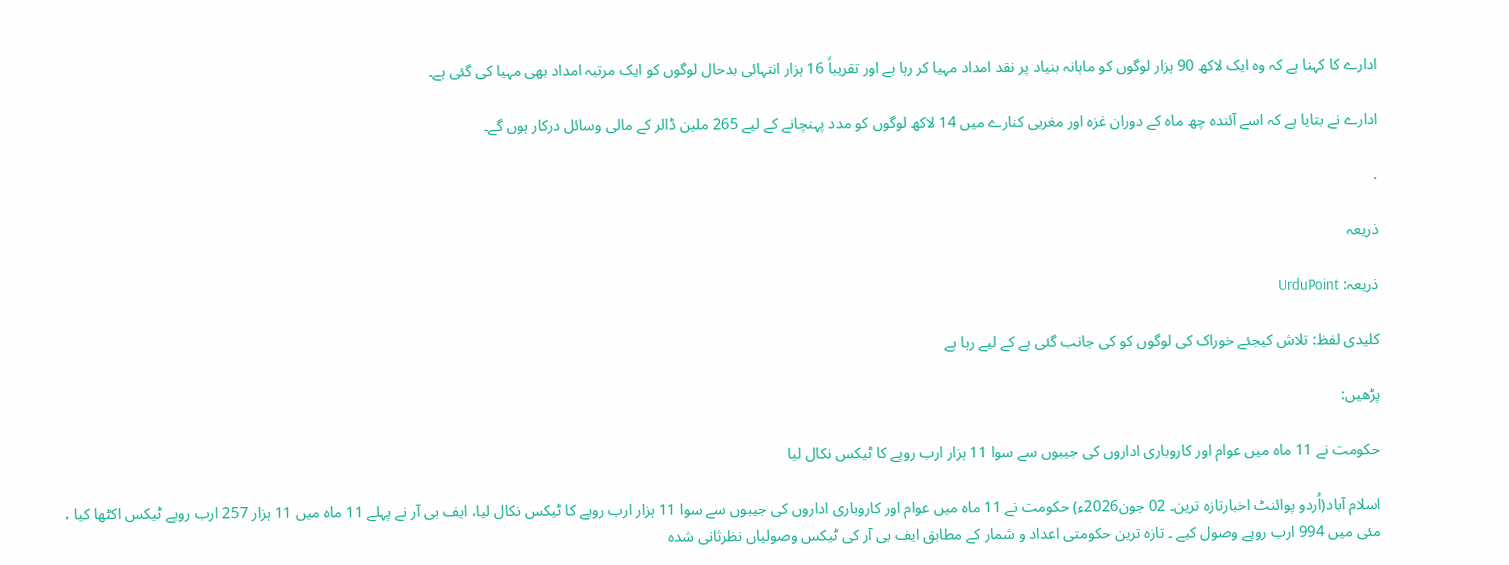ادارے کا کہنا ہے کہ وہ ایک لاکھ 90 ہزار لوگوں کو ماہانہ بنیاد پر نقد امداد مہیا کر رہا ہے اور تقریباً 16 ہزار انتہائی بدحال لوگوں کو ایک مرتبہ امداد بھی مہیا کی گئی ہے۔

ادارے نے بتایا ہے کہ اسے آئندہ چھ ماہ کے دوران غزہ اور مغربی کنارے میں 14 لاکھ لوگوں کو مدد پہنچانے کے لیے 265 ملین ڈالر کے مالی وسائل درکار ہوں گے۔

.

ذریعہ

ذریعہ: UrduPoint

کلیدی لفظ: تلاش کیجئے خوراک کی لوگوں کو کی جانب گئی ہے کے لیے رہا ہے

پڑھیں:

حکومت نے 11 ماہ میں عوام اور کاروباری اداروں کی جیبوں سے سوا 11 ہزار ارب روپے کا ٹیکس نکال لیا

اسلام آباد(اُردو پوائنٹ اخبارتازہ ترین۔ 02 جون2026ء) حکومت نے 11 ماہ میں عوام اور کاروباری اداروں کی جیبوں سے سوا 11 ہزار ارب روپے کا ٹیکس نکال لیا، ایف بی آر نے پہلے 11 ماہ میں 11 ہزار 257 ارب روپے ٹیکس اکٹھا کیا ، مئی میں 994 ارب روپے وصول کیے ۔ تازہ ترین حکومتی اعداد و شمار کے مطابق ایف بی آر کی ٹیکس وصولیاں نظرثانی شدہ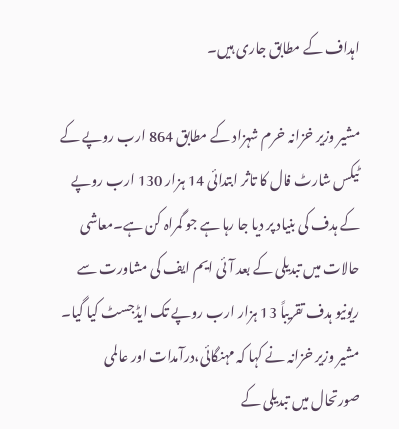اہداف کے مطابق جاری ہیں۔

مشیر وزیر خزانہ خرم شہزاد کے مطابق 864 ارب روپے کے ٹیکس شارٹ فال کا تاثر ابتدائی 14 ہزار 130 ارب روپے کے ہدف کی بنیاد پر دیا جا رہا ہے جو گمراہ کن ہے۔معاشی حالات میں تبدیلی کے بعد آئی ایم ایف کی مشاورت سے ریونیو ہدف تقریباً 13 ہزار ارب روپے تک ایڈجسٹ کیا گیا۔ مشیر وزیر خزانہ نے کہا کہ مہنگائی،درآمدات اور عالمی صورتحال میں تبدیلی کے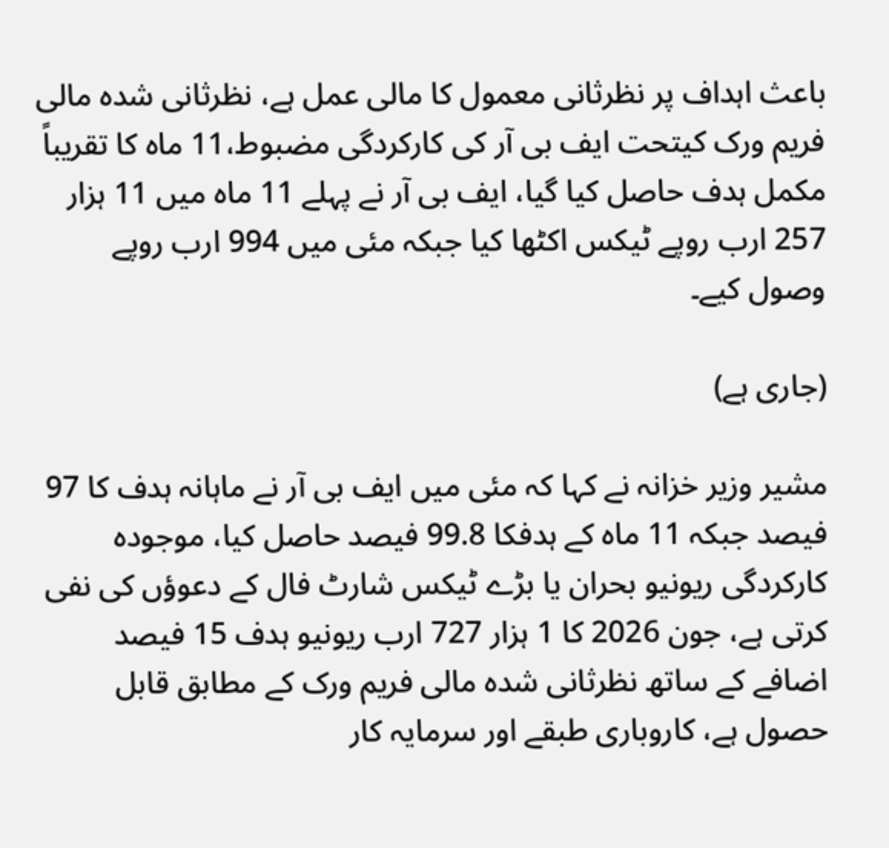باعث اہداف پر نظرثانی معمول کا مالی عمل ہے، نظرثانی شدہ مالی فریم ورک کیتحت ایف بی آر کی کارکردگی مضبوط،11 ماہ کا تقریباً مکمل ہدف حاصل کیا گیا، ایف بی آر نے پہلے 11 ماہ میں 11 ہزار 257 ارب روپے ٹیکس اکٹھا کیا جبکہ مئی میں 994 ارب روپے وصول کیے۔

(جاری ہے)

مشیر وزیر خزانہ نے کہا کہ مئی میں ایف بی آر نے ماہانہ ہدف کا 97 فیصد جبکہ 11 ماہ کے ہدفکا 99.8 فیصد حاصل کیا، موجودہ کارکردگی ریونیو بحران یا بڑے ٹیکس شارٹ فال کے دعوؤں کی نفی کرتی ہے، جون 2026 کا 1 ہزار 727 ارب ریونیو ہدف 15 فیصد اضافے کے ساتھ نظرثانی شدہ مالی فریم ورک کے مطابق قابل حصول ہے، کاروباری طبقے اور سرمایہ کار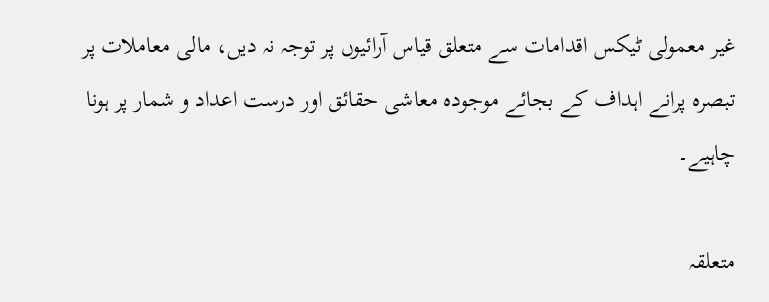غیر معمولی ٹیکس اقدامات سے متعلق قیاس آرائیوں پر توجہ نہ دیں، مالی معاملات پر تبصرہ پرانے اہداف کے بجائے موجودہ معاشی حقائق اور درست اعداد و شمار پر ہونا چاہیے۔

متعلقہ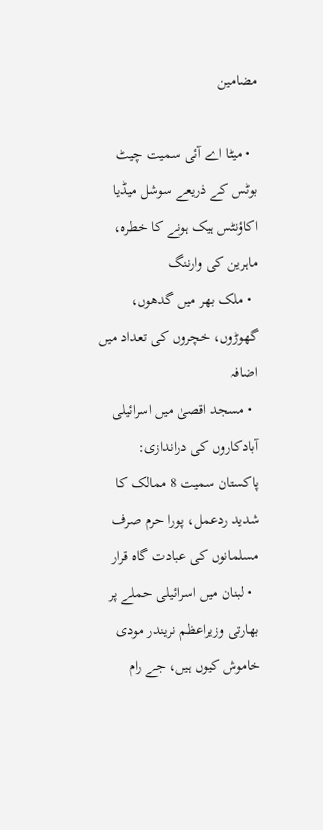مضامین

  • میٹا اے آئی سمیت چیٹ بوٹس کے ذریعے سوشل میڈیا اکاؤنٹس ہیک ہونے کا خطرہ، ماہرین کی وارننگ
  • ملک بھر میں گدھوں، گھوڑوں، خچروں کی تعداد میں اضافہ
  • مسجد اقصیٰ میں اسرائیلی آبادکاروں کی دراندازی: پاکستان سمیت 8 ممالک کا شدید ردعمل، پورا حرم صرف مسلمانوں کی عبادت گاہ قرار
  • لبنان میں اسرائیلی حملے پر بھارتی وزیراعظم نریندر مودی خاموش کیوں ہیں، جے رام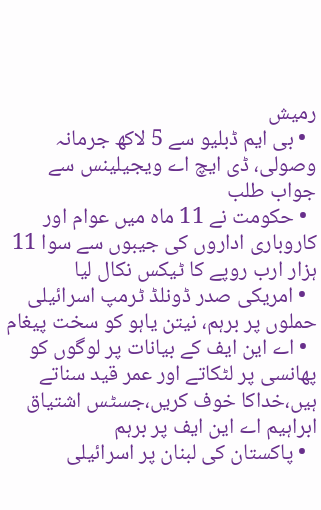رمیش
  • بی ایم ڈبلیو سے 5 لاکھ جرمانہ وصولی، ڈی ایچ اے ویجیلینس سے جواب طلب
  • حکومت نے 11 ماہ میں عوام اور کاروباری اداروں کی جیبوں سے سوا 11 ہزار ارب روپے کا ٹیکس نکال لیا
  • امریکی صدر ڈونلڈ ٹرمپ اسرائیلی حملوں پر برہم، نیتن یاہو کو سخت پیغام
  • اے این ایف کے بیانات پر لوگوں کو پھانسی پر لٹکاتے اور عمر قید سناتے ہیں،خداکا خوف کریں،جسٹس اشتیاق ابراہیم اے این ایف پر برہم
  • پاکستان کی لبنان پر اسرائیلی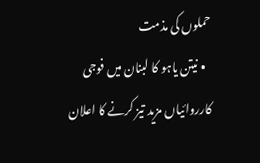حملوں کی مذمت
  • نیتن یاہو کا لبنان میں فوجی کارروائیاں مزید تیز کرنے کا اعلان